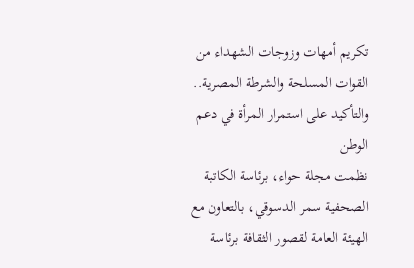تكريم أمهات وزوجات الشهداء من القوات المسلحة والشرطة المصرية..
والتأكيد على استمرار المرأة في دعم الوطن
نظمت مجلة حواء، برئاسة الكاتبة الصحفية سمر الدسوقي، بالتعاون مع الهيئة العامة لقصور الثقافة برئاسة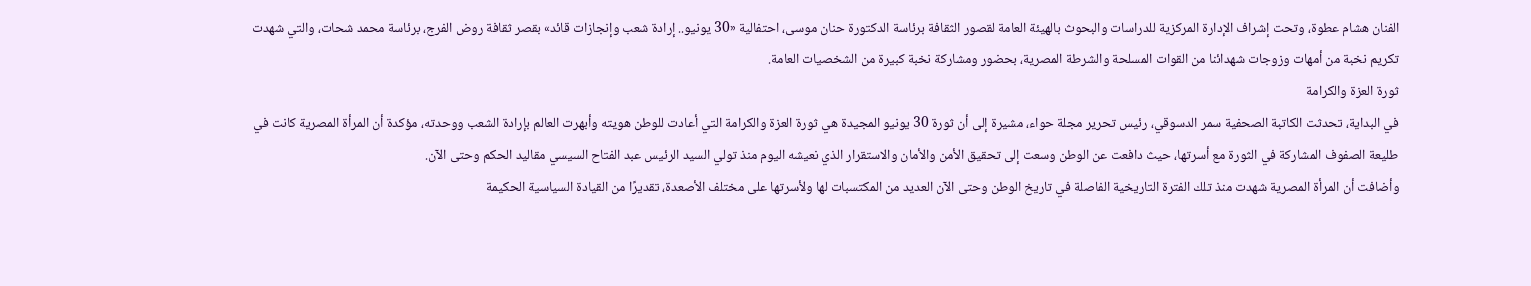الفنان هشام عطوة، وتحت إشراف الإدارة المركزية للدراسات والبحوث بالهيئة العامة لقصور الثقافة برئاسة الدكتورة حنان موسى، احتفالية «30 يونيو.. إرادة شعب وإنجازات قائد» بقصر ثقافة روض الفرج، برئاسة محمد شحات، والتي شهدت تكريم نخبة من أمهات وزوجات شهدائنا من القوات المسلحة والشرطة المصرية، بحضور ومشاركة نخبة كبيرة من الشخصيات العامة.
ثورة العزة والكرامة
في البداية، تحدثت الكاتبة الصحفية سمر الدسوقي، رئيس تحرير مجلة حواء، مشيرة إلى أن ثورة 30 يونيو المجيدة هي ثورة العزة والكرامة التي أعادت للوطن هويته وأبهرت العالم بإرادة الشعب ووحدته، مؤكدة أن المرأة المصرية كانت في طليعة الصفوف المشاركة في الثورة مع أسرتها، حيث دافعت عن الوطن وسعت إلى تحقيق الأمن والأمان والاستقرار الذي نعيشه اليوم منذ تولي السيد الرئيس عبد الفتاح السيسي مقاليد الحكم وحتى الآن.
وأضافت أن المرأة المصرية شهدت منذ تلك الفترة التاريخية الفاصلة في تاريخ الوطن وحتى الآن العديد من المكتسبات لها ولأسرتها على مختلف الأصعدة، تقديرًا من القيادة السياسية الحكيمة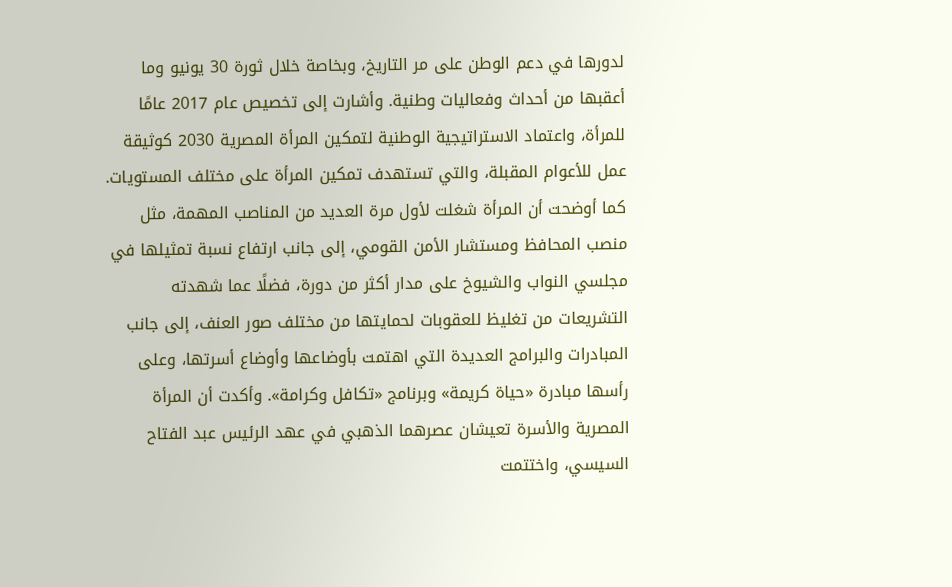لدورها في دعم الوطن على مر التاريخ، وبخاصة خلال ثورة 30 يونيو وما أعقبها من أحداث وفعاليات وطنية. وأشارت إلى تخصيص عام 2017 عامًا للمرأة، واعتماد الاستراتيجية الوطنية لتمكين المرأة المصرية 2030 كوثيقة عمل للأعوام المقبلة، والتي تستهدف تمكين المرأة على مختلف المستويات.
كما أوضحت أن المرأة شغلت لأول مرة العديد من المناصب المهمة، مثل منصب المحافظ ومستشار الأمن القومي، إلى جانب ارتفاع نسبة تمثيلها في مجلسي النواب والشيوخ على مدار أكثر من دورة، فضلًا عما شهدته التشريعات من تغليظ للعقوبات لحمايتها من مختلف صور العنف، إلى جانب المبادرات والبرامج العديدة التي اهتمت بأوضاعها وأوضاع أسرتها، وعلى رأسها مبادرة «حياة كريمة» وبرنامج «تكافل وكرامة». وأكدت أن المرأة المصرية والأسرة تعيشان عصرهما الذهبي في عهد الرئيس عبد الفتاح السيسي، واختتمت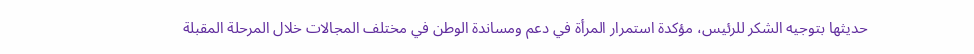حديثها بتوجيه الشكر للرئيس، مؤكدة استمرار المرأة في دعم ومساندة الوطن في مختلف المجالات خلال المرحلة المقبلة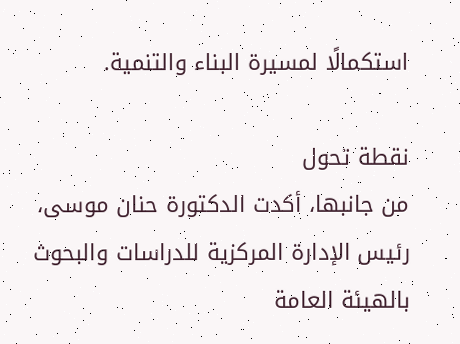استكمالًا لمسيرة البناء والتنمية.

نقطة تحول
من جانبها، أكدت الدكتورة حنان موسى، رئيس الإدارة المركزية للدراسات والبحوث بالهيئة العامة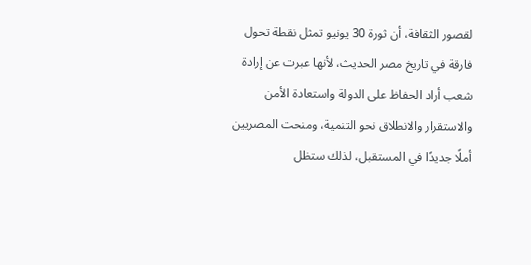لقصور الثقافة، أن ثورة 30 يونيو تمثل نقطة تحول فارقة في تاريخ مصر الحديث، لأنها عبرت عن إرادة شعب أراد الحفاظ على الدولة واستعادة الأمن والاستقرار والانطلاق نحو التنمية، ومنحت المصريين أملًا جديدًا في المستقبل، لذلك ستظل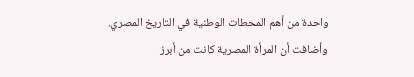واحدة من أهم المحطات الوطنية في التاريخ المصري.
وأضافت أن المرأة المصرية كانت من أبرز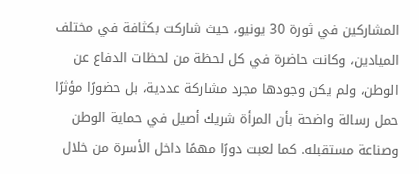المشاركين في ثورة 30 يونيو، حيث شاركت بكثافة في مختلف الميادين، وكانت حاضرة في كل لحظة من لحظات الدفاع عن الوطن، ولم يكن وجودها مجرد مشاركة عددية، بل حضورًا مؤثرًا حمل رسالة واضحة بأن المرأة شريك أصيل في حماية الوطن وصناعة مستقبله. كما لعبت دورًا مهمًا داخل الأسرة من خلال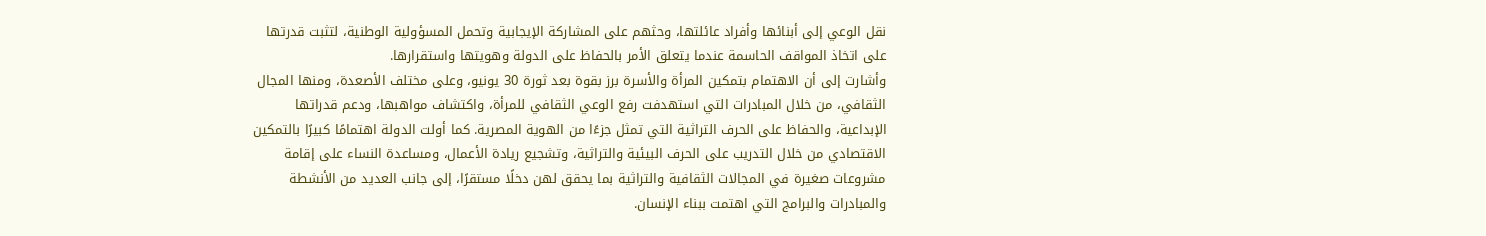نقل الوعي إلى أبنائها وأفراد عائلتها، وحثهم على المشاركة الإيجابية وتحمل المسؤولية الوطنية، لتثبت قدرتها على اتخاذ المواقف الحاسمة عندما يتعلق الأمر بالحفاظ على الدولة وهويتها واستقرارها.
وأشارت إلى أن الاهتمام بتمكين المرأة والأسرة برز بقوة بعد ثورة 30 يونيو، وعلى مختلف الأصعدة، ومنها المجال الثقافي، من خلال المبادرات التي استهدفت رفع الوعي الثقافي للمرأة، واكتشاف مواهبها، ودعم قدراتها الإبداعية، والحفاظ على الحرف التراثية التي تمثل جزءًا من الهوية المصرية. كما أولت الدولة اهتمامًا كبيرًا بالتمكين الاقتصادي من خلال التدريب على الحرف البيئية والتراثية، وتشجيع ريادة الأعمال، ومساعدة النساء على إقامة مشروعات صغيرة في المجالات الثقافية والتراثية بما يحقق لهن دخلًا مستقرًا، إلى جانب العديد من الأنشطة والمبادرات والبرامج التي اهتمت ببناء الإنسان.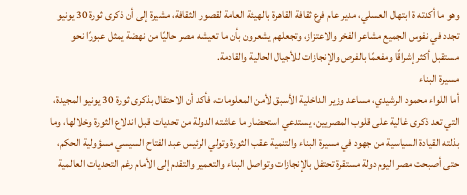وهو ما أكدته ة ابتهال العسلي، مدير عام فرع ثقافة القاهرة بالهيئة العامة لقصور الثقافة، مشيرة إلى أن ذكرى ثورة 30 يونيو تجدد في نفوس الجميع مشاعر الفخر والاعتزاز، وتجعلهم يشعرون بأن ما تعيشه مصر حاليًا من نهضة يمثل عبورًا نحو مستقبل أكثر إشراقًا ومفعمًا بالفرص والإنجازات للأجيال الحالية والقادمة.
مسيرة البناء
أما اللواء محمود الرشيدي، مساعد وزير الداخلية الأسبق لأمن المعلومات، فأكد أن الاحتفال بذكرى ثورة 30 يونيو المجيدة، التي تعد ذكرى غالية على قلوب المصريين، يستدعي استحضار ما عاشته الدولة من تحديات قبل اندلاع الثورة وخلالها، وما بذلته القيادة السياسية من جهود في مسيرة البناء والتنمية عقب الثورة وتولي الرئيس عبد الفتاح السيسي مسؤولية الحكم، حتى أصبحت مصر اليوم دولة مستقرة تحتفل بالإنجازات وتواصل البناء والتعمير والتقدم إلى الأمام رغم التحديات العالمية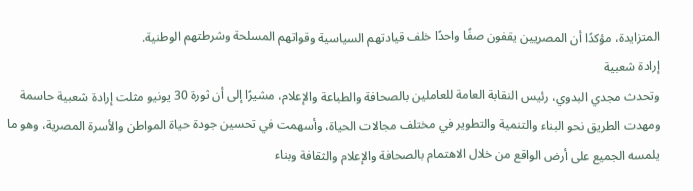المتزايدة، مؤكدًا أن المصريين يقفون صفًا واحدًا خلف قيادتهم السياسية وقواتهم المسلحة وشرطتهم الوطنية.
إرادة شعبية
وتحدث مجدي البدوي، رئيس النقابة العامة للعاملين بالصحافة والطباعة والإعلام، مشيرًا إلى أن ثورة 30 يونيو مثلت إرادة شعبية حاسمة ومهدت الطريق نحو البناء والتنمية والتطوير في مختلف مجالات الحياة، وأسهمت في تحسين جودة حياة المواطن والأسرة المصرية، وهو ما يلمسه الجميع على أرض الواقع من خلال الاهتمام بالصحافة والإعلام والثقافة وبناء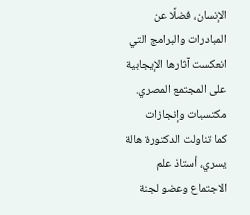الإنسان، فضلًا عن المبادرات والبرامج التي انعكست آثارها الإيجابية على المجتمع المصري.
مكتسبات وإنجازات
كما تناولت الدكتورة هالة يسري، أستاذ علم الاجتماع وعضو لجنة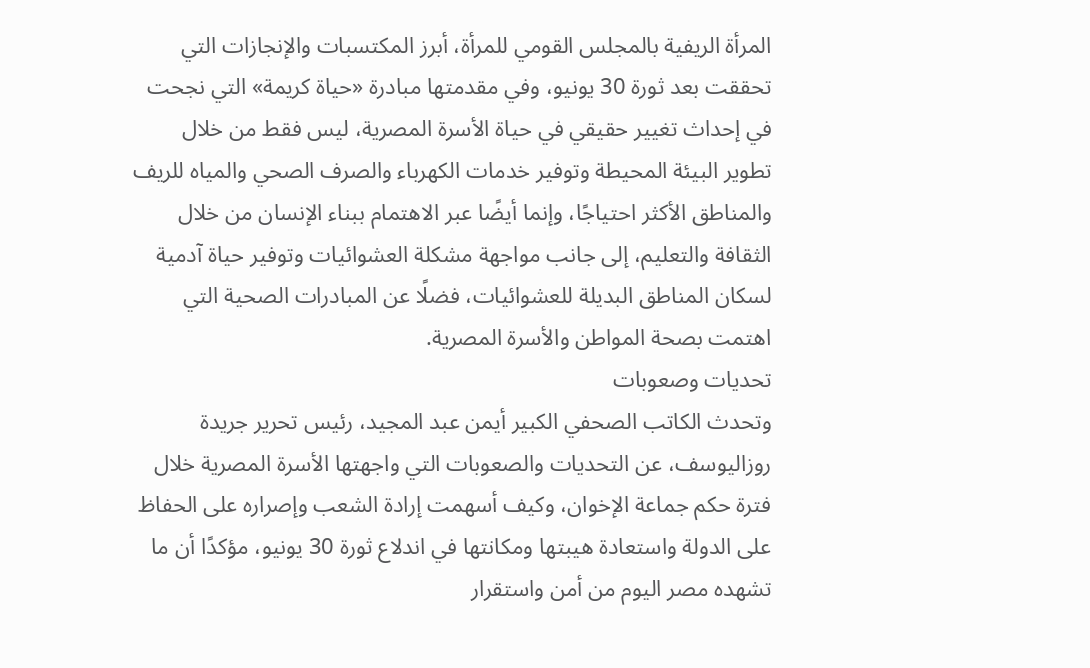المرأة الريفية بالمجلس القومي للمرأة، أبرز المكتسبات والإنجازات التي تحققت بعد ثورة 30 يونيو، وفي مقدمتها مبادرة «حياة كريمة» التي نجحت في إحداث تغيير حقيقي في حياة الأسرة المصرية، ليس فقط من خلال تطوير البيئة المحيطة وتوفير خدمات الكهرباء والصرف الصحي والمياه للريف والمناطق الأكثر احتياجًا، وإنما أيضًا عبر الاهتمام ببناء الإنسان من خلال الثقافة والتعليم، إلى جانب مواجهة مشكلة العشوائيات وتوفير حياة آدمية لسكان المناطق البديلة للعشوائيات، فضلًا عن المبادرات الصحية التي اهتمت بصحة المواطن والأسرة المصرية.
تحديات وصعوبات
وتحدث الكاتب الصحفي الكبير أيمن عبد المجيد، رئيس تحرير جريدة روزاليوسف، عن التحديات والصعوبات التي واجهتها الأسرة المصرية خلال فترة حكم جماعة الإخوان، وكيف أسهمت إرادة الشعب وإصراره على الحفاظ على الدولة واستعادة هيبتها ومكانتها في اندلاع ثورة 30 يونيو، مؤكدًا أن ما تشهده مصر اليوم من أمن واستقرار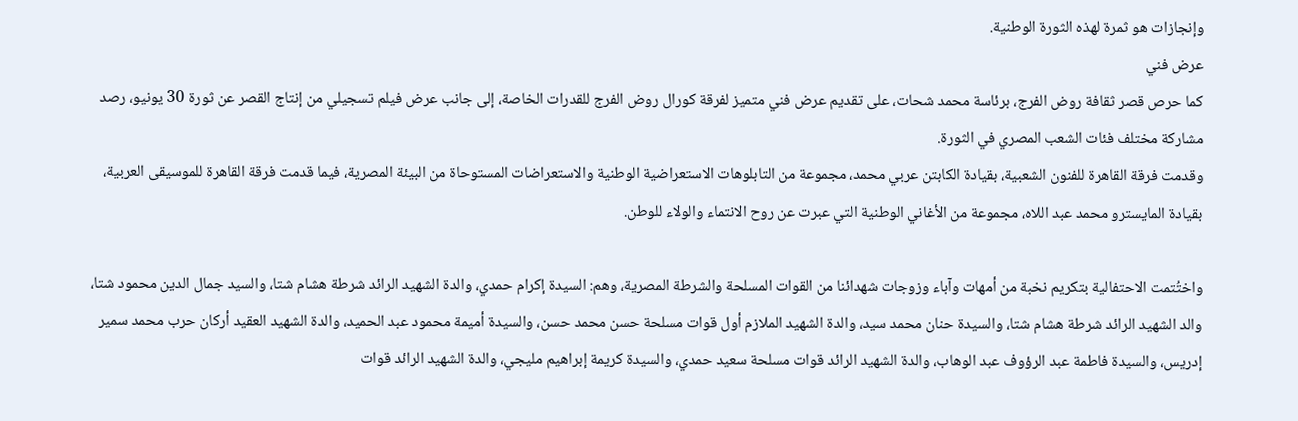وإنجازات هو ثمرة لهذه الثورة الوطنية.
عرض فني
كما حرص قصر ثقافة روض الفرج، برئاسة محمد شحات، على تقديم عرض فني متميز لفرقة كورال روض الفرج للقدرات الخاصة، إلى جانب عرض فيلم تسجيلي من إنتاج القصر عن ثورة 30 يونيو، رصد مشاركة مختلف فئات الشعب المصري في الثورة.
وقدمت فرقة القاهرة للفنون الشعبية، بقيادة الكابتن عربي محمد، مجموعة من التابلوهات الاستعراضية الوطنية والاستعراضات المستوحاة من البيئة المصرية، فيما قدمت فرقة القاهرة للموسيقى العربية، بقيادة المايسترو محمد عبد اللاه، مجموعة من الأغاني الوطنية التي عبرت عن روح الانتماء والولاء للوطن.

واختُتمت الاحتفالية بتكريم نخبة من أمهات وآباء وزوجات شهدائنا من القوات المسلحة والشرطة المصرية، وهم: السيدة إكرام حمدي، والدة الشهيد الرائد شرطة هشام شتا، والسيد جمال الدين محمود شتا، والد الشهيد الرائد شرطة هشام شتا، والسيدة حنان محمد سيد، والدة الشهيد الملازم أول قوات مسلحة حسن محمد حسن، والسيدة أميمة محمود عبد الحميد، والدة الشهيد العقيد أركان حرب محمد سمير إدريس، والسيدة فاطمة عبد الرؤوف عبد الوهاب، والدة الشهيد الرائد قوات مسلحة سعيد حمدي، والسيدة كريمة إبراهيم مليجي، والدة الشهيد الرائد قوات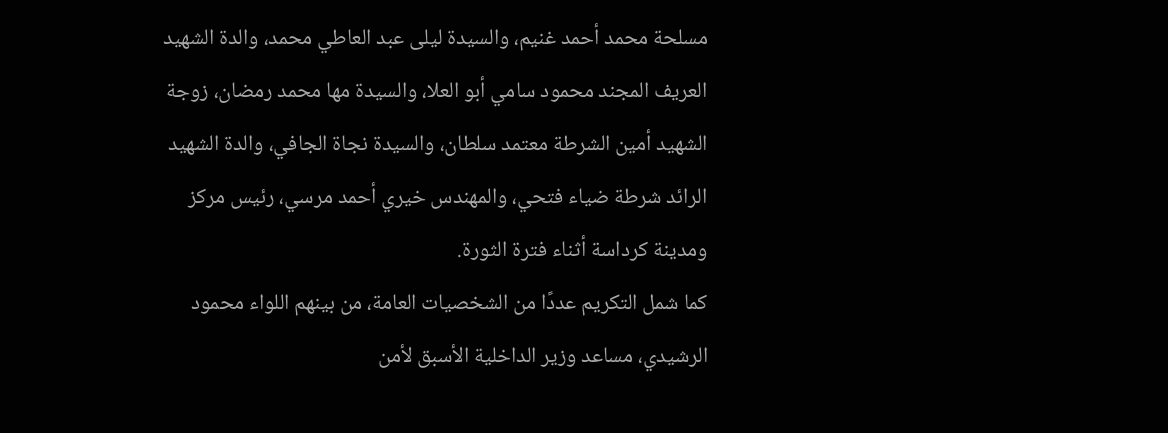مسلحة محمد أحمد غنيم، والسيدة ليلى عبد العاطي محمد، والدة الشهيد العريف المجند محمود سامي أبو العلا، والسيدة مها محمد رمضان، زوجة الشهيد أمين الشرطة معتمد سلطان، والسيدة نجاة الجافي، والدة الشهيد الرائد شرطة ضياء فتحي، والمهندس خيري أحمد مرسي، رئيس مركز ومدينة كرداسة أثناء فترة الثورة.
كما شمل التكريم عددًا من الشخصيات العامة، من بينهم اللواء محمود الرشيدي، مساعد وزير الداخلية الأسبق لأمن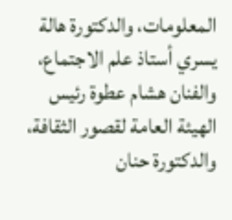المعلومات، والدكتورة هالة يسري أستاذ علم الاجتماع، والفنان هشام عطوة رئيس الهيئة العامة لقصور الثقافة، والدكتورة حنان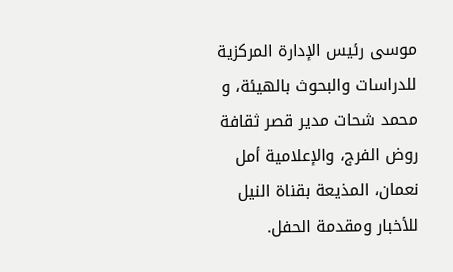موسى رئيس الإدارة المركزية للدراسات والبحوث بالهيئة، و محمد شحات مدير قصر ثقافة روض الفرج، والإعلامية أمل نعمان، المذيعة بقناة النيل للأخبار ومقدمة الحفل.